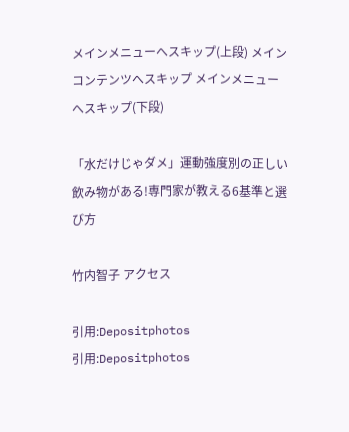メインメニューへスキップ(上段) メインコンテンツへスキップ メインメニューへスキップ(下段)

「水だけじゃダメ」運動強度別の正しい飲み物がある!専門家が教える6基準と選び方

竹内智子 アクセス

引用:Depositphotos
引用:Depositphotos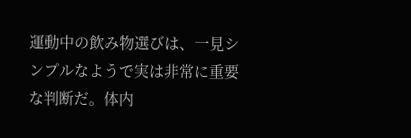運動中の飲み物選びは、一見シンプルなようで実は非常に重要な判断だ。体内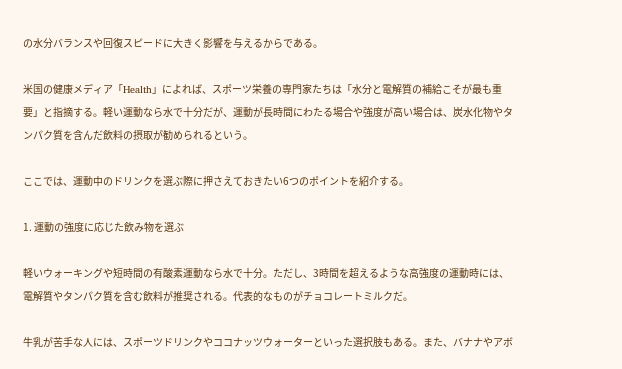の水分バランスや回復スピードに大きく影響を与えるからである。

米国の健康メディア「Health」によれば、スポーツ栄養の専門家たちは「水分と電解質の補給こそが最も重要」と指摘する。軽い運動なら水で十分だが、運動が長時間にわたる場合や強度が高い場合は、炭水化物やタンパク質を含んだ飲料の摂取が勧められるという。

ここでは、運動中のドリンクを選ぶ際に押さえておきたい6つのポイントを紹介する。

1. 運動の強度に応じた飲み物を選ぶ

軽いウォーキングや短時間の有酸素運動なら水で十分。ただし、3時間を超えるような高強度の運動時には、電解質やタンパク質を含む飲料が推奨される。代表的なものがチョコレートミルクだ。

牛乳が苦手な人には、スポーツドリンクやココナッツウォーターといった選択肢もある。また、バナナやアボ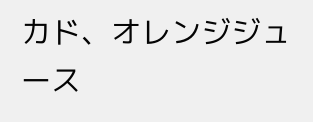カド、オレンジジュース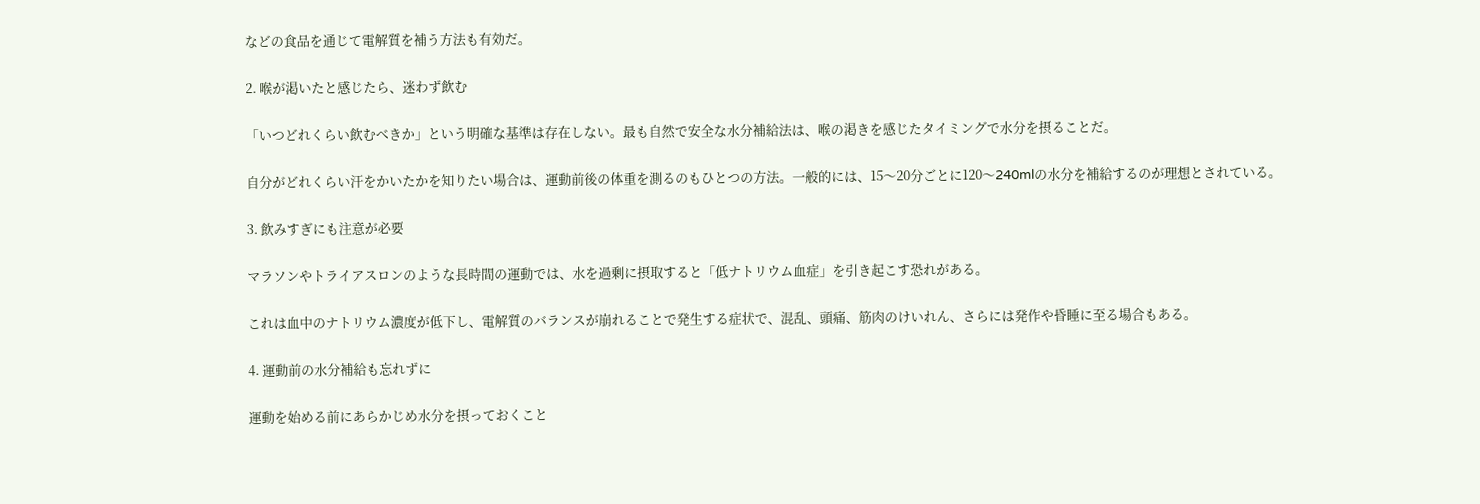などの食品を通じて電解質を補う方法も有効だ。

2. 喉が渇いたと感じたら、迷わず飲む

「いつどれくらい飲むべきか」という明確な基準は存在しない。最も自然で安全な水分補給法は、喉の渇きを感じたタイミングで水分を摂ることだ。

自分がどれくらい汗をかいたかを知りたい場合は、運動前後の体重を測るのもひとつの方法。一般的には、15〜20分ごとに120〜240mlの水分を補給するのが理想とされている。

3. 飲みすぎにも注意が必要

マラソンやトライアスロンのような長時間の運動では、水を過剰に摂取すると「低ナトリウム血症」を引き起こす恐れがある。

これは血中のナトリウム濃度が低下し、電解質のバランスが崩れることで発生する症状で、混乱、頭痛、筋肉のけいれん、さらには発作や昏睡に至る場合もある。

4. 運動前の水分補給も忘れずに

運動を始める前にあらかじめ水分を摂っておくこと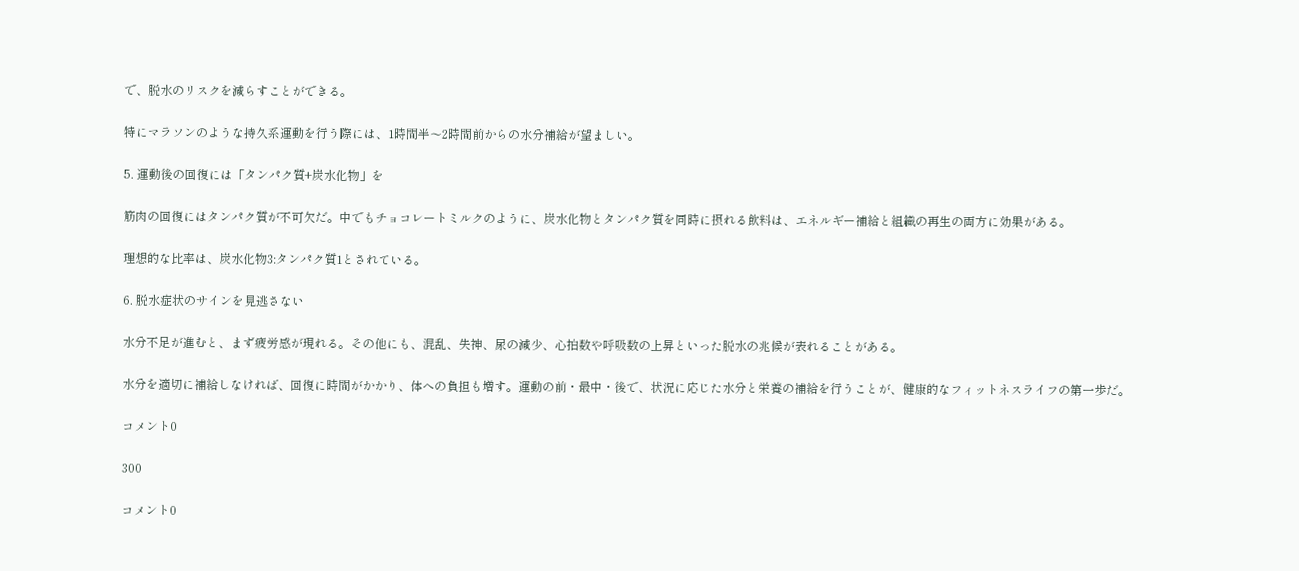で、脱水のリスクを減らすことができる。

特にマラソンのような持久系運動を行う際には、1時間半〜2時間前からの水分補給が望ましい。

5. 運動後の回復には「タンパク質+炭水化物」を

筋肉の回復にはタンパク質が不可欠だ。中でもチョコレートミルクのように、炭水化物とタンパク質を同時に摂れる飲料は、エネルギー補給と組織の再生の両方に効果がある。

理想的な比率は、炭水化物3:タンパク質1とされている。

6. 脱水症状のサインを見逃さない

水分不足が進むと、まず疲労感が現れる。その他にも、混乱、失神、尿の減少、心拍数や呼吸数の上昇といった脱水の兆候が表れることがある。

水分を適切に補給しなければ、回復に時間がかかり、体への負担も増す。運動の前・最中・後で、状況に応じた水分と栄養の補給を行うことが、健康的なフィットネスライフの第一歩だ。

コメント0

300

コメント0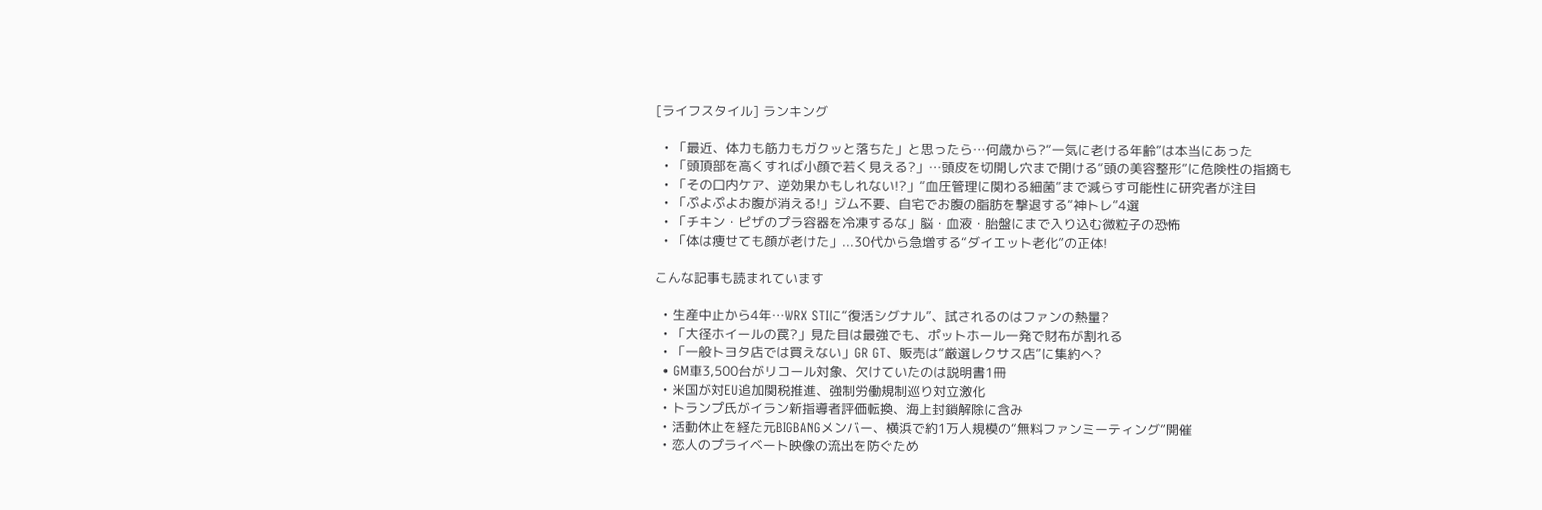[ライフスタイル] ランキング

  • 「最近、体力も筋力もガクッと落ちた」と思ったら…何歳から?“一気に老ける年齢”は本当にあった
  • 「頭頂部を高くすれば小顔で若く見える?」…頭皮を切開し穴まで開ける“頭の美容整形”に危険性の指摘も
  • 「その口内ケア、逆効果かもしれない!?」“血圧管理に関わる細菌”まで減らす可能性に研究者が注目
  • 「ぷよぷよお腹が消える!」ジム不要、自宅でお腹の脂肪を撃退する“神トレ”4選
  • 「チキン・ピザのプラ容器を冷凍するな」脳・血液・胎盤にまで入り込む微粒子の恐怖
  • 「体は痩せても顔が老けた」...30代から急増する“ダイエット老化”の正体!

こんな記事も読まれています

  • 生産中止から4年…WRX STIに“復活シグナル”、試されるのはファンの熱量?
  • 「大径ホイールの罠?」見た目は最強でも、ポットホール一発で財布が割れる
  • 「一般トヨタ店では買えない」GR GT、販売は“厳選レクサス店”に集約へ?
  • GM車3,500台がリコール対象、欠けていたのは説明書1冊
  • 米国が対EU追加関税推進、強制労働規制巡り対立激化
  • トランプ氏がイラン新指導者評価転換、海上封鎖解除に含み
  • 活動休止を経た元BIGBANGメンバー、横浜で約1万人規模の“無料ファンミーティング”開催
  • 恋人のプライベート映像の流出を防ぐため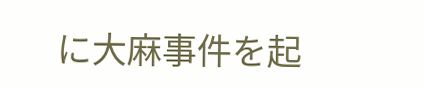に大麻事件を起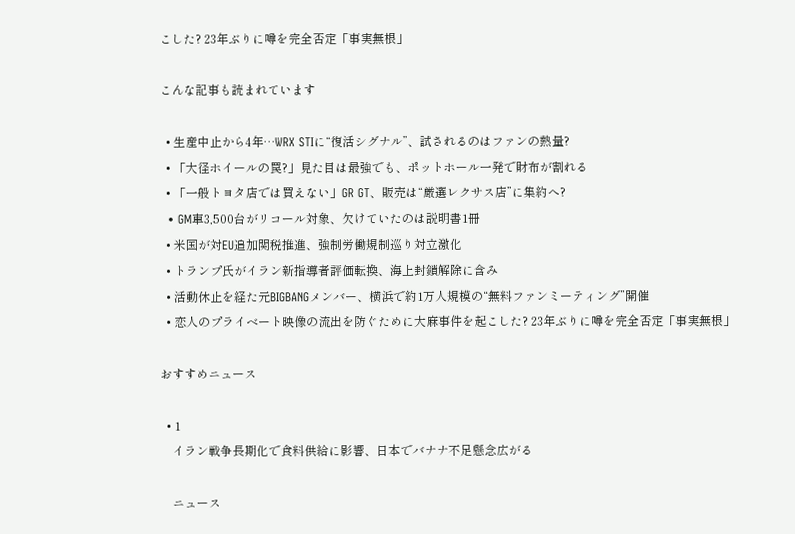こした? 23年ぶりに噂を完全否定「事実無根」

こんな記事も読まれています

  • 生産中止から4年…WRX STIに“復活シグナル”、試されるのはファンの熱量?
  • 「大径ホイールの罠?」見た目は最強でも、ポットホール一発で財布が割れる
  • 「一般トヨタ店では買えない」GR GT、販売は“厳選レクサス店”に集約へ?
  • GM車3,500台がリコール対象、欠けていたのは説明書1冊
  • 米国が対EU追加関税推進、強制労働規制巡り対立激化
  • トランプ氏がイラン新指導者評価転換、海上封鎖解除に含み
  • 活動休止を経た元BIGBANGメンバー、横浜で約1万人規模の“無料ファンミーティング”開催
  • 恋人のプライベート映像の流出を防ぐために大麻事件を起こした? 23年ぶりに噂を完全否定「事実無根」

おすすめニュース

  • 1
    イラン戦争長期化で食料供給に影響、日本でバナナ不足懸念広がる

    ニュース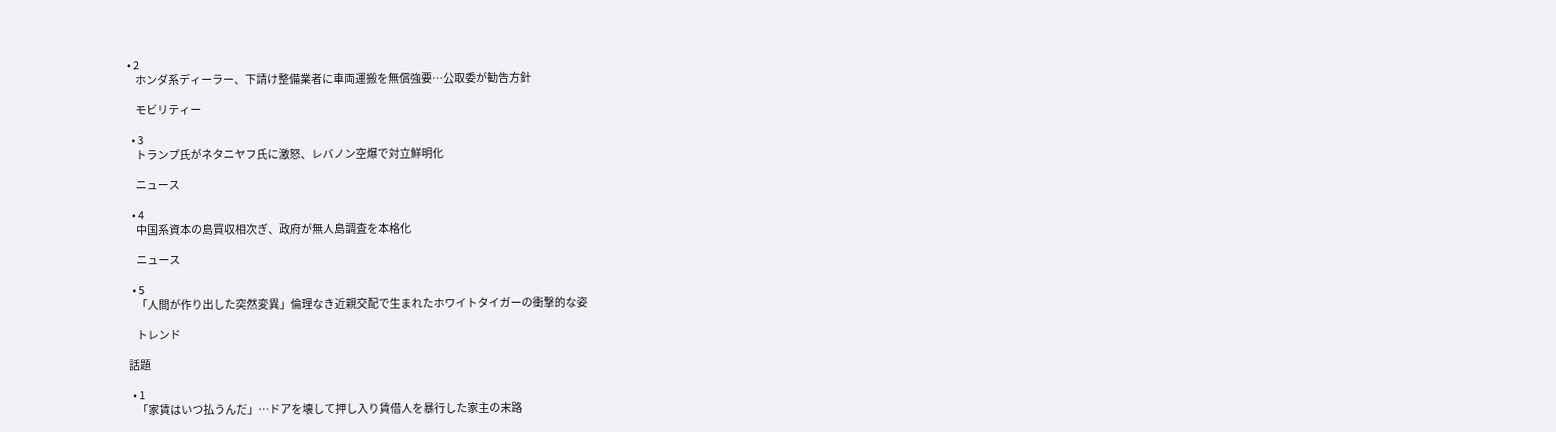• 2
    ホンダ系ディーラー、下請け整備業者に車両運搬を無償強要…公取委が勧告方針

    モビリティー

  • 3
    トランプ氏がネタニヤフ氏に激怒、レバノン空爆で対立鮮明化

    ニュース

  • 4
    中国系資本の島買収相次ぎ、政府が無人島調査を本格化

    ニュース

  • 5
    「人間が作り出した突然変異」倫理なき近親交配で生まれたホワイトタイガーの衝撃的な姿

    トレンド

話題

  • 1
    「家賃はいつ払うんだ」…ドアを壊して押し入り賃借人を暴行した家主の末路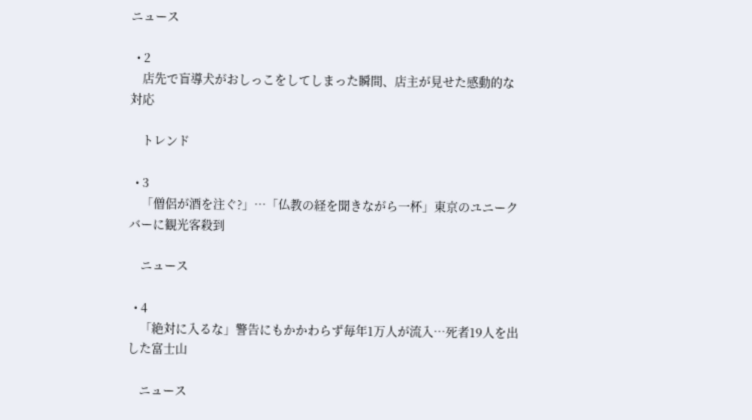ニュース

  • 2
    店先で盲導犬がおしっこをしてしまった瞬間、店主が見せた感動的な対応

    トレンド

  • 3
    「僧侶が酒を注ぐ?」…「仏教の経を聞きながら一杯」東京のユニークバーに観光客殺到

    ニュース

  • 4
    「絶対に入るな」警告にもかかわらず毎年1万人が流入…死者19人を出した富士山

    ニュース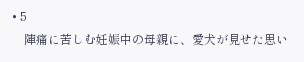• 5
    陣痛に苦しむ妊娠中の母親に、愛犬が見せた思い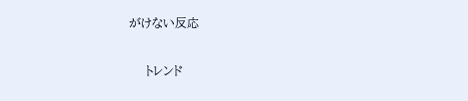がけない反応

    トレンド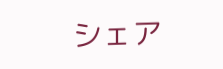シェア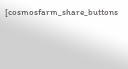[cosmosfarm_share_buttons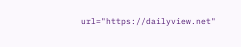url="https://dailyview.net"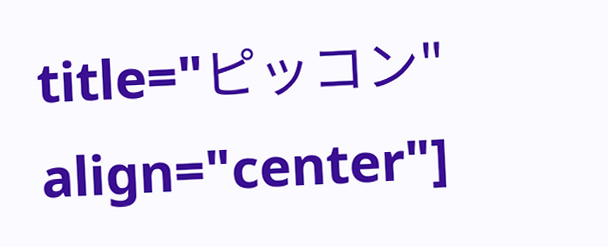title="ピッコン" align="center"]